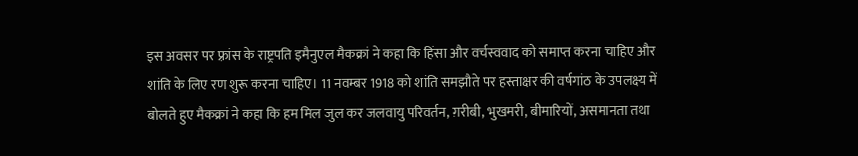इस अवसर पर फ़्रांस के राष्ट्रपति इमैनुएल मैकक्रां ने कहा कि हिंसा और वर्चस्ववाद को समाप्त करना चाहिए और शांति के लिए रण शुरू करना चाहिए। 11 नवम्बर 1918 को शांति समझौते पर हस्ताक्षर की वर्षगांठ के उपलक्ष्य में बोलते हुए मैकक्रां ने कहा कि हम मिल जुल कर जलवायु परिवर्तन, ग़रीबी, भुखमरी, बीमारियों, असमानता तथा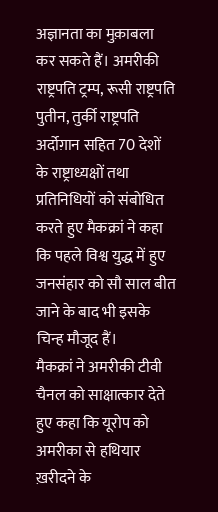अज्ञानता का मुक़ाबला कर सकते हैं। अमरीकी राष्ट्रपति ट्रम्प, रूसी राष्ट्रपति पुतीन, तुर्की राष्ट्रपति अर्दोग़ान सहित 70 देशों के राष्ट्राध्यक्षों तथा प्रतिनिधियों को संबोधित करते हुए मैकक्रां ने कहा कि पहले विश्व युद्ध में हुए जनसंहार को सौ साल बीत जाने के बाद भी इसके चिन्ह मौजूद हैं।
मैकक्रां ने अमरीकी टीवी चैनल को साक्षात्कार देते हुए कहा कि यूरोप को अमरीका से हथियार ख़रीदने के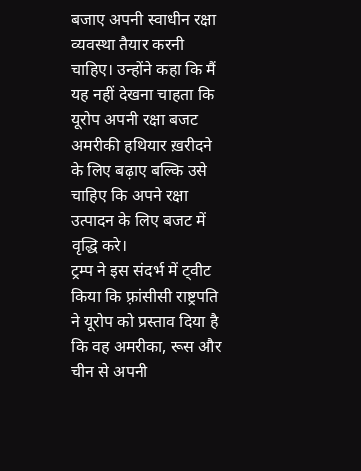बजाए अपनी स्वाधीन रक्षा व्यवस्था तैयार करनी चाहिए। उन्होंने कहा कि मैं यह नहीं देखना चाहता कि यूरोप अपनी रक्षा बजट अमरीकी हथियार ख़रीदने के लिए बढ़ाए बल्कि उसे चाहिए कि अपने रक्षा उत्पादन के लिए बजट में वृद्धि करे।
ट्रम्प ने इस संदर्भ में ट्वीट किया कि फ़्रांसीसी राष्ट्रपति ने यूरोप को प्रस्ताव दिया है कि वह अमरीका, रूस और चीन से अपनी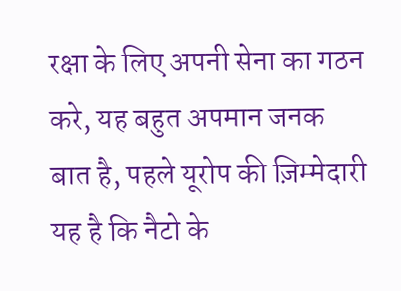रक्षा के लिए अपनी सेना का गठन करे, यह बहुत अपमान जनक बात है, पहले यूरोप की ज़िम्मेदारी यह है कि नैटो के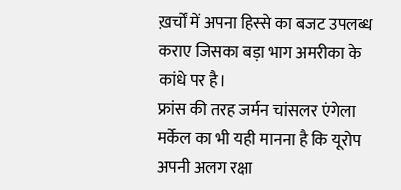ख़र्चों में अपना हिस्से का बजट उपलब्ध कराए जिसका बड़ा भाग अमरीका के कांधे पर है।
फ्रांस की तरह जर्मन चांसलर एंगेला मर्केल का भी यही मानना है कि यूरोप अपनी अलग रक्षा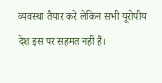व्यवस्था तैयार करे लेकिन सभी यूरोपीय देश इस पर सहमत नहीं हैं।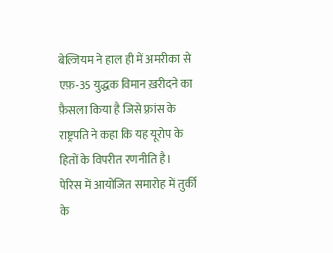बेल्जियम ने हाल ही में अमरीका से एफ़-35 युद्धक विमान ख़रीदने का फ़ैसला किया है जिसे फ़्रांस के राष्ट्रपति ने कहा कि यह यूरोप के हितों के विपरीत रणनीति है।
पेरिस में आयोजित समारोह में तुर्की के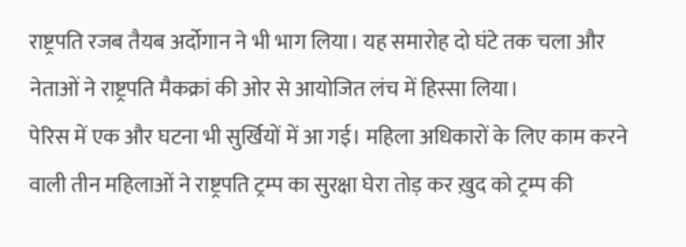राष्ट्रपति रजब तैयब अर्दोगान ने भी भाग लिया। यह समारोह दो घंटे तक चला और नेताओं ने राष्ट्रपति मैकक्रां की ओर से आयोजित लंच में हिस्सा लिया।
पेरिस में एक और घटना भी सुर्खियों में आ गई। महिला अधिकारों के लिए काम करने वाली तीन महिलाओं ने राष्ट्रपति ट्रम्प का सुरक्षा घेरा तोड़ कर ख़ुद को ट्रम्प की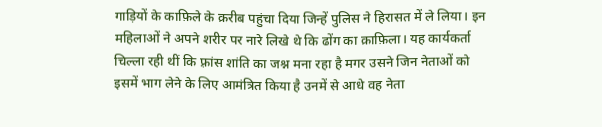गाड़ियों के काफ़िले के क़रीब पहुंचा दिया जिन्हें पुलिस ने हिरासत में ले लिया। इन महिलाओं ने अपने शरीर पर नारे लिखे थे कि ढोंग का क़ाफ़िला। यह कार्यकर्ता चिल्ला रही थीं कि फ़्रांस शांति का जश्न मना रहा है मगर उसने जिन नेताओं को इसमें भाग लेने के लिए आमंत्रित किया है उनमें से आधे वह नेता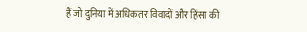हैं जो दुनिया में अधिकतर विवादों और हिंसा की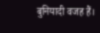बुनियादी वजह हैं।